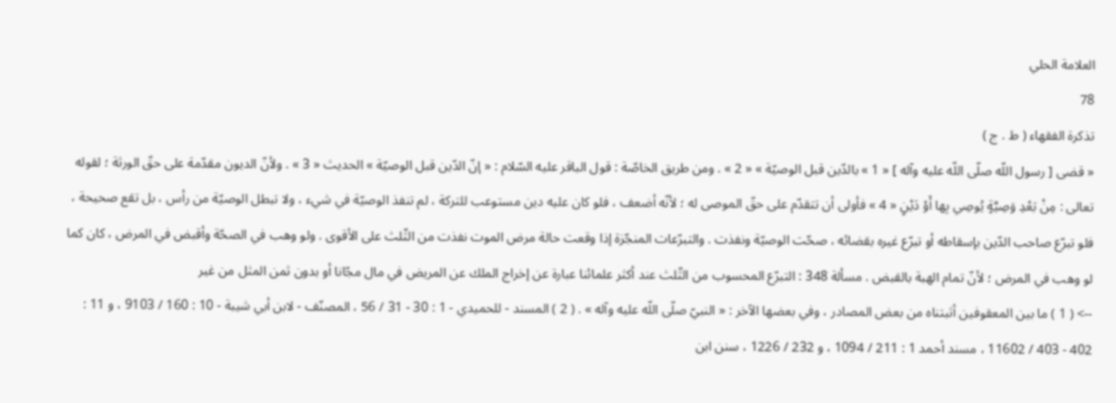العلامة الحلي
78
تذكرة الفقهاء ( ط . ج )
« قضى [ رسول اللّه صلّى اللّه عليه وآله ] « 1 » بالدّين قبل الوصيّة » « 2 » . ومن طريق الخاصّة : قول الباقر عليه السّلام : « إنّ الدّين قبل الوصيّة » الحديث « 3 » . ولأنّ الديون مقدّمة على حقّ الورثة ؛ لقوله تعالى : مِنْ بَعْدِ وَصِيَّةٍ يُوصِي بِها أَوْ دَيْنٍ « 4 » فأولى أن تتقدّم على حقّ الموصى له ؛ لأنّه أضعف ، فلو كان عليه دين مستوعب للتركة ، لم تنفذ الوصيّة في شيء ، ولا تبطل الوصيّة من رأس ، بل تقع صحيحة ، فلو تبرّع صاحب الدّين بإسقاطه أو تبرّع غيره بقضائه ، صحّت الوصيّة ونفذت . والتبرّعات المنجّزة إذا وقعت حالة مرض الموت نفذت من الثّلث على الأقوى . ولو وهب في الصحّة وأقبض في المرض ، كان كما لو وهب في المرض ؛ لأنّ تمام الهبة بالقبض . مسألة 348 : التبرّع المحسوب من الثّلث عند أكثر علمائنا عبارة عن إخراج الملك عن المريض في مال مجّانا أو بدون ثمن المثل من غير
--> ( 1 ) ما بين المعقوفين أثبتناه من بعض المصادر ، وفي بعضها الآخر : « النبيّ صلّى اللّه عليه وآله » . ( 2 ) المسند - للحميدي - 1 : 30 - 31 / 56 ، المصنّف - لابن أبي شيبة - 10 : 160 / 9103 ، و 11 : 402 - 403 / 11602 ، مسند أحمد 1 : 211 / 1094 ، و 232 / 1226 ، سنن ابن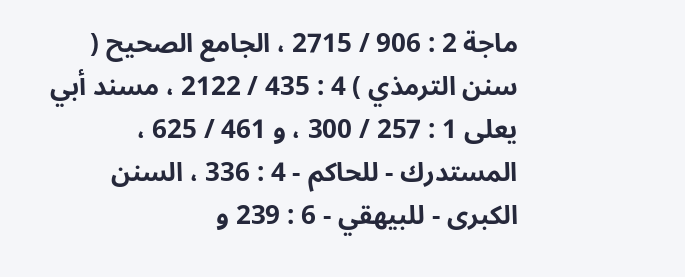ماجة 2 : 906 / 2715 ، الجامع الصحيح ( سنن الترمذي ) 4 : 435 / 2122 ، مسند أبي يعلى 1 : 257 / 300 ، و 461 / 625 ، المستدرك - للحاكم - 4 : 336 ، السنن الكبرى - للبيهقي - 6 : 239 و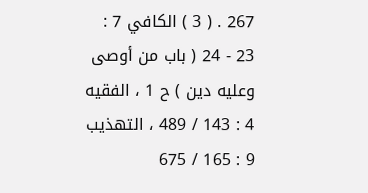267 . ( 3 ) الكافي 7 : 23 - 24 ( باب من أوصى وعليه دين ) ح 1 ، الفقيه 4 : 143 / 489 ، التهذيب 9 : 165 / 675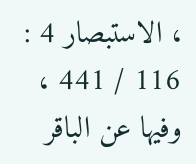، الاستبصار 4 : 116 / 441 ، وفيها عن الباقر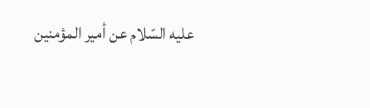عليه السّلام عن أمير المؤمنين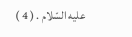عليه السّلام . ( 4 )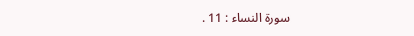سورة النساء : 11 .